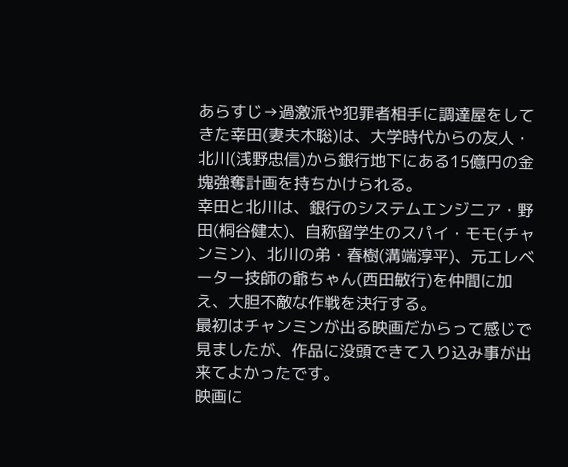あらすじ→過激派や犯罪者相手に調達屋をしてきた幸田(妻夫木聡)は、大学時代からの友人・北川(浅野忠信)から銀行地下にある15億円の金塊強奪計画を持ちかけられる。
幸田と北川は、銀行のシステムエンジニア・野田(桐谷健太)、自称留学生のスパイ・モモ(チャンミン)、北川の弟・春樹(溝端淳平)、元エレベーター技師の爺ちゃん(西田敏行)を仲間に加え、大胆不敵な作戦を決行する。
最初はチャンミンが出る映画だからって感じで見ましたが、作品に没頭できて入り込み事が出来てよかったです。
映画に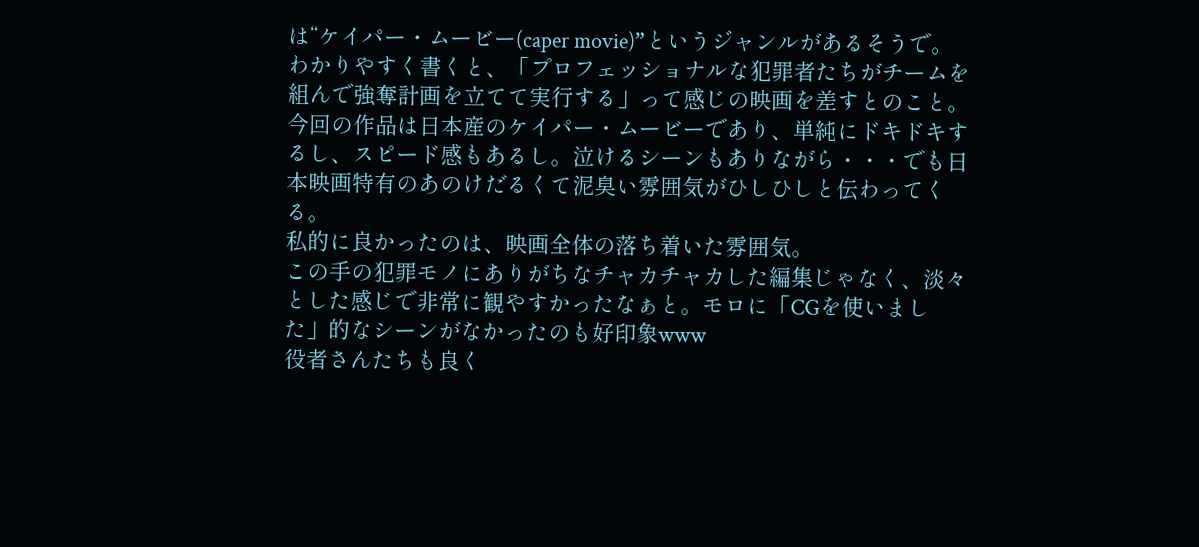は“ケイパー・ムービー(caper movie)”というジャンルがあるそうで。
わかりやすく書くと、「プロフェッショナルな犯罪者たちがチームを組んで強奪計画を立てて実行する」って感じの映画を差すとのこと。
今回の作品は日本産のケイパー・ムービーであり、単純にドキドキするし、スピード感もあるし。泣けるシーンもありながら・・・でも日本映画特有のあのけだるくて泥臭い雰囲気がひしひしと伝わってくる。
私的に良かったのは、映画全体の落ち着いた雰囲気。
この手の犯罪モノにありがちなチャカチャカした編集じゃなく、淡々とした感じで非常に観やすかったなぁと。モロに「CGを使いました」的なシーンがなかったのも好印象www
役者さんたちも良く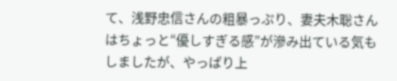て、浅野忠信さんの粗暴っぷり、妻夫木聡さんはちょっと“優しすぎる感”が滲み出ている気もしましたが、やっぱり上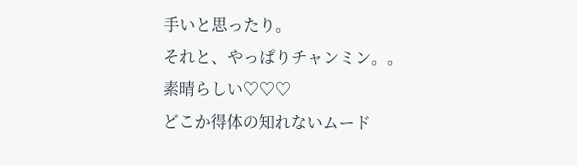手いと思ったり。
それと、やっぱりチャンミン。。
素晴らしい♡♡♡
どこか得体の知れないムード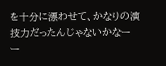を十分に漂わせて、かなりの演技力だったんじゃないかなーー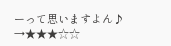ーって思いますよん♪
→★★★☆☆